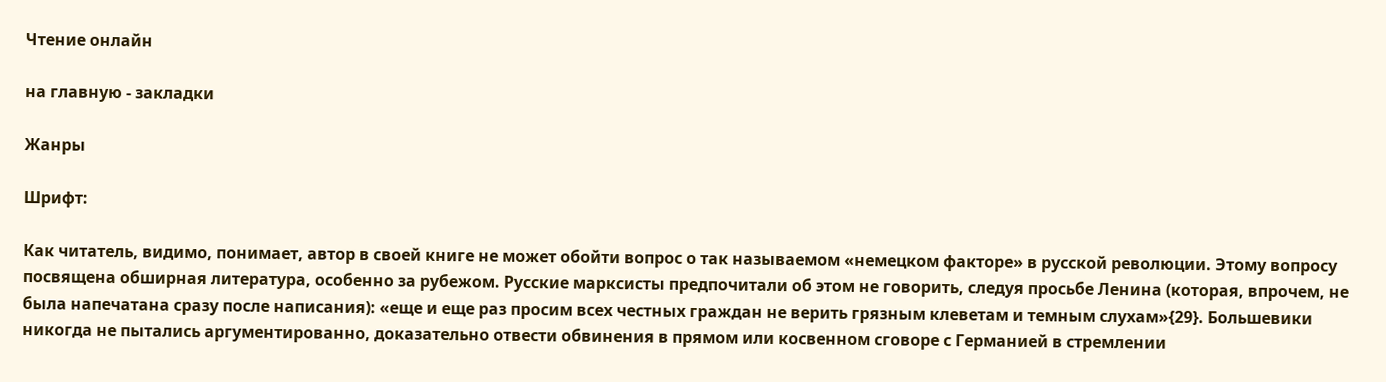Чтение онлайн

на главную - закладки

Жанры

Шрифт:

Как читатель, видимо, понимает, автор в своей книге не может обойти вопрос о так называемом «немецком факторе» в русской революции. Этому вопросу посвящена обширная литература, особенно за рубежом. Русские марксисты предпочитали об этом не говорить, следуя просьбе Ленина (которая, впрочем, не была напечатана сразу после написания): «еще и еще раз просим всех честных граждан не верить грязным клеветам и темным слухам»{29}. Большевики никогда не пытались аргументированно, доказательно отвести обвинения в прямом или косвенном сговоре с Германией в стремлении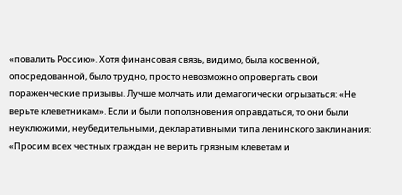«повалить Россию». Хотя финансовая связь, видимо, была косвенной, опосредованной, было трудно, просто невозможно опровергать свои пораженческие призывы. Лучше молчать или демагогически огрызаться: «Не верьте клеветникам». Если и были поползновения оправдаться, то они были неуклюжими, неубедительными, декларативными типа ленинского заклинания: «Просим всех честных граждан не верить грязным клеветам и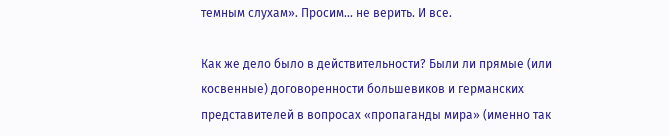темным слухам». Просим… не верить. И все.

Как же дело было в действительности? Были ли прямые (или косвенные) договоренности большевиков и германских представителей в вопросах «пропаганды мира» (именно так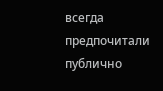всегда предпочитали публично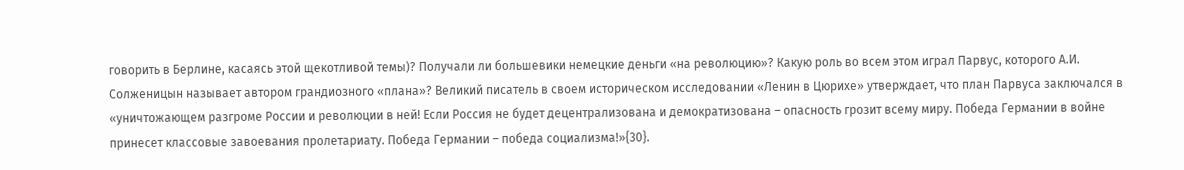говорить в Берлине, касаясь этой щекотливой темы)? Получали ли большевики немецкие деньги «на революцию»? Какую роль во всем этом играл Парвус, которого А.И. Солженицын называет автором грандиозного «плана»? Великий писатель в своем историческом исследовании «Ленин в Цюрихе» утверждает, что план Парвуса заключался в «уничтожающем разгроме России и революции в ней! Если Россия не будет децентрализована и демократизована – опасность грозит всему миру. Победа Германии в войне принесет классовые завоевания пролетариату. Победа Германии – победа социализма!»{30}.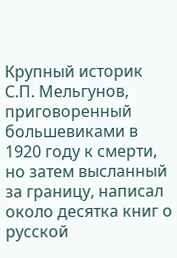Крупный историк С.П. Мельгунов, приговоренный большевиками в 1920 году к смерти, но затем высланный за границу, написал около десятка книг о русской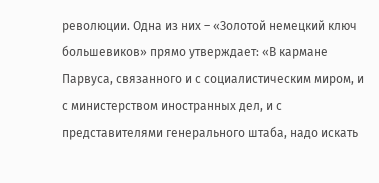революции. Одна из них – «Золотой немецкий ключ большевиков» прямо утверждает: «В кармане Парвуса, связанного и с социалистическим миром, и с министерством иностранных дел, и с представителями генерального штаба, надо искать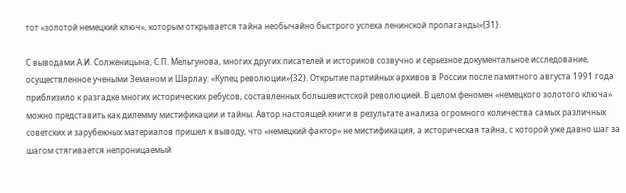тот «золотой немецкий ключ», которым открывается тайна необычайно быстрого успеха ленинской пропаганды»{31}.

С выводами А.И. Солженицына, С.П. Мельгунова, многих других писателей и историков созвучно и серьезное документальное исследование, осуществленное учеными Земаном и Шарлау: «Купец революции»{32}. Открытие партийных архивов в России после памятного августа 1991 года приблизило к разгадке многих исторических ребусов, составленных большевистской революцией. В целом феномен «немецкого золотого ключа» можно представить как дилемму мистификации и тайны. Автор настоящей книги в результате анализа огромного количества самых различных советских и зарубежных материалов пришел к выводу, что «немецкий фактор» не мистификация, а историческая тайна, с которой уже давно шаг за шагом стягивается непроницаемый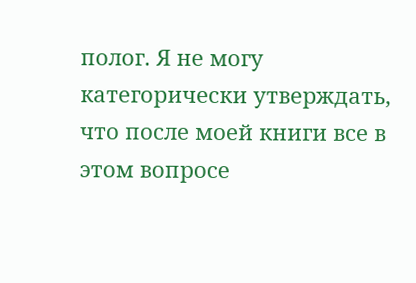полог. Я не могу категорически утверждать, что после моей книги все в этом вопросе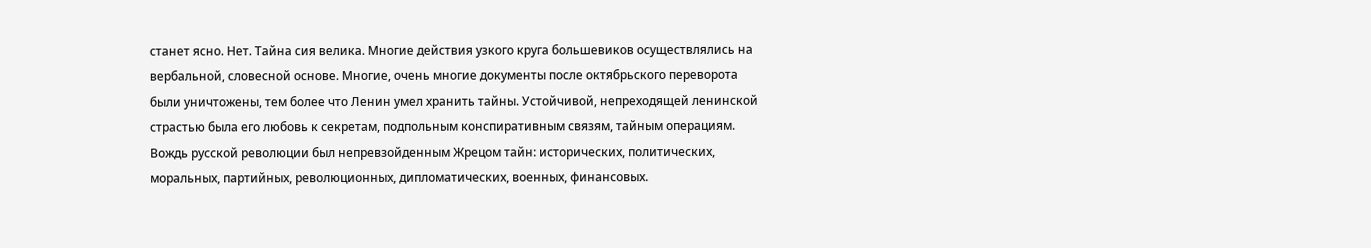станет ясно. Нет. Тайна сия велика. Многие действия узкого круга большевиков осуществлялись на вербальной, словесной основе. Многие, очень многие документы после октябрьского переворота были уничтожены, тем более что Ленин умел хранить тайны. Устойчивой, непреходящей ленинской страстью была его любовь к секретам, подпольным конспиративным связям, тайным операциям. Вождь русской революции был непревзойденным Жрецом тайн: исторических, политических, моральных, партийных, революционных, дипломатических, военных, финансовых.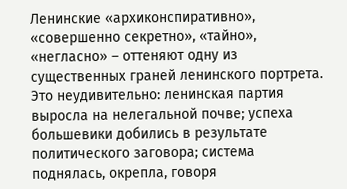Ленинские «архиконспиративно», «совершенно секретно», «тайно», «негласно» – оттеняют одну из существенных граней ленинского портрета. Это неудивительно: ленинская партия выросла на нелегальной почве; успеха большевики добились в результате политического заговора; система поднялась, окрепла, говоря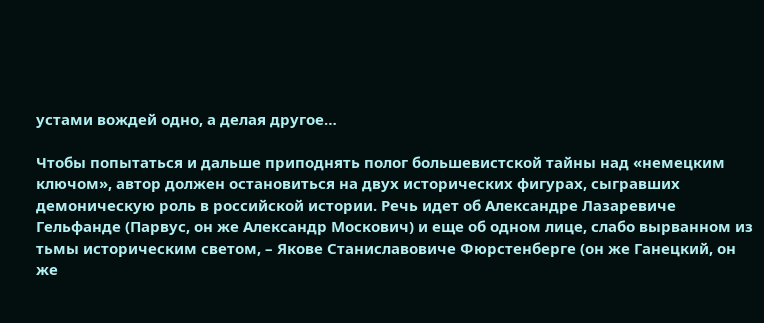устами вождей одно, а делая другое…

Чтобы попытаться и дальше приподнять полог большевистской тайны над «немецким ключом», автор должен остановиться на двух исторических фигурах, сыгравших демоническую роль в российской истории. Речь идет об Александре Лазаревиче Гельфанде (Парвус, он же Александр Москович) и еще об одном лице, слабо вырванном из тьмы историческим светом, – Якове Станиславовиче Фюрстенберге (он же Ганецкий, он же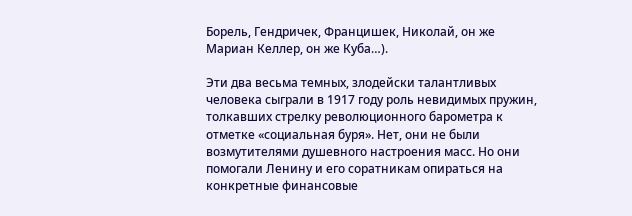Борель, Гендричек, Францишек, Николай, он же Мариан Келлер, он же Куба…).

Эти два весьма темных, злодейски талантливых человека сыграли в 1917 году роль невидимых пружин, толкавших стрелку революционного барометра к отметке «социальная буря». Нет, они не были возмутителями душевного настроения масс. Но они помогали Ленину и его соратникам опираться на конкретные финансовые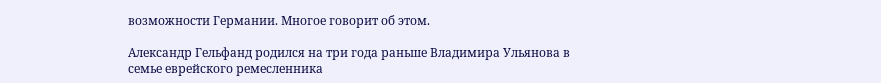возможности Германии. Многое говорит об этом.

Александр Гельфанд родился на три года раньше Владимира Ульянова в семье еврейского ремесленника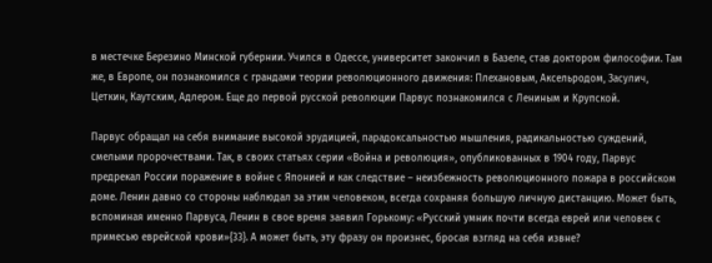в местечке Березино Минской губернии. Учился в Одессе, университет закончил в Базеле, став доктором философии. Там же, в Европе, он познакомился с грандами теории революционного движения: Плехановым, Аксельродом, Засулич, Цеткин, Каутским, Адлером. Еще до первой русской революции Парвус познакомился с Лениным и Крупской.

Парвус обращал на себя внимание высокой эрудицией, парадоксальностью мышления, радикальностью суждений, смелыми пророчествами. Так, в своих статьях серии «Война и революция», опубликованных в 1904 году, Парвус предрекал России поражение в войне с Японией и как следствие – неизбежность революционного пожара в российском доме. Ленин давно со стороны наблюдал за этим человеком, всегда сохраняя большую личную дистанцию. Может быть, вспоминая именно Парвуса, Ленин в свое время заявил Горькому: «Русский умник почти всегда еврей или человек с примесью еврейской крови»{33}. А может быть, эту фразу он произнес, бросая взгляд на себя извне?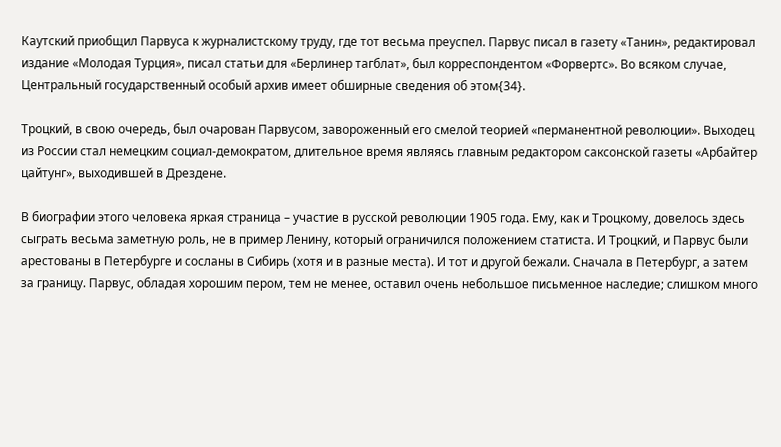Каутский приобщил Парвуса к журналистскому труду, где тот весьма преуспел. Парвус писал в газету «Танин», редактировал издание «Молодая Турция», писал статьи для «Берлинер тагблат», был корреспондентом «Форвертс». Во всяком случае, Центральный государственный особый архив имеет обширные сведения об этом{34}.

Троцкий, в свою очередь, был очарован Парвусом, завороженный его смелой теорией «перманентной революции». Выходец из России стал немецким социал-демократом, длительное время являясь главным редактором саксонской газеты «Арбайтер цайтунг», выходившей в Дрездене.

В биографии этого человека яркая страница – участие в русской революции 1905 года. Ему, как и Троцкому, довелось здесь сыграть весьма заметную роль, не в пример Ленину, который ограничился положением статиста. И Троцкий, и Парвус были арестованы в Петербурге и сосланы в Сибирь (хотя и в разные места). И тот и другой бежали. Сначала в Петербург, а затем за границу. Парвус, обладая хорошим пером, тем не менее, оставил очень небольшое письменное наследие; слишком много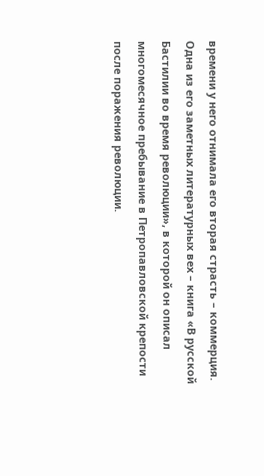времени у него отнимала его вторая страсть – коммерция. Одна из его заметных литературных вех – книга «В русской Бастилии во время революции», в которой он описал многомесячное пребывание в Петропавловской крепости после поражения революции.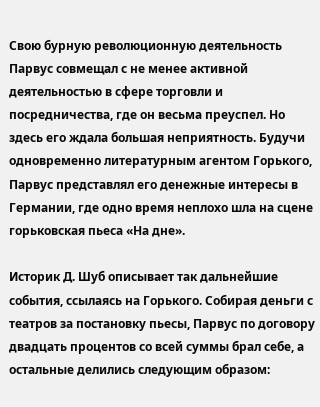Свою бурную революционную деятельность Парвус совмещал с не менее активной деятельностью в сфере торговли и посредничества, где он весьма преуспел. Но здесь его ждала большая неприятность. Будучи одновременно литературным агентом Горького, Парвус представлял его денежные интересы в Германии, где одно время неплохо шла на сцене горьковская пьеса «На дне».

Историк Д. Шуб описывает так дальнейшие события, ссылаясь на Горького. Собирая деньги с театров за постановку пьесы, Парвус по договору двадцать процентов со всей суммы брал себе, а остальные делились следующим образом: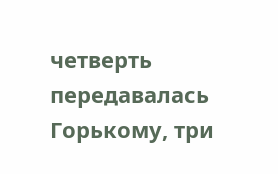четверть передавалась Горькому, три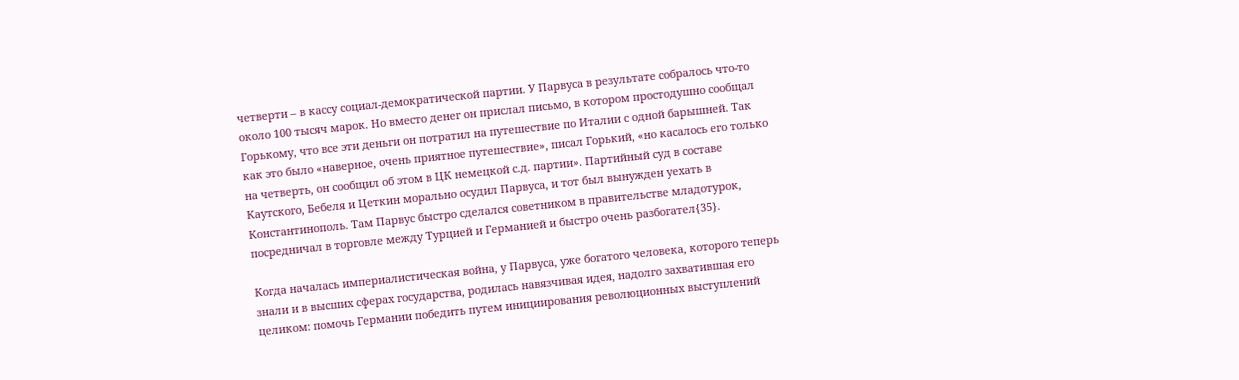четверти – в кассу социал-демократической партии. У Парвуса в результате собралось что-то около 100 тысяч марок. Но вместо денег он прислал письмо, в котором простодушно сообщал Горькому, что все эти деньги он потратил на путешествие по Италии с одной барышней. Так как это было «наверное, очень приятное путешествие», писал Горький, «но касалось его только на четверть, он сообщил об этом в ЦК немецкой с.д. партии». Партийный суд в составе Каутского, Бебеля и Цеткин морально осудил Парвуса, и тот был вынужден уехать в Константинополь. Там Парвус быстро сделался советником в правительстве младотурок, посредничал в торговле между Турцией и Германией и быстро очень разбогател{35}.

Когда началась империалистическая война, у Парвуса, уже богатого человека, которого теперь знали и в высших сферах государства, родилась навязчивая идея, надолго захватившая его целиком: помочь Германии победить путем инициирования революционных выступлений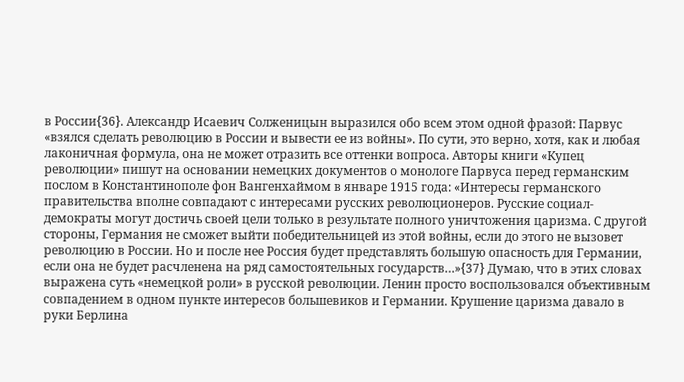в России{36}. Александр Исаевич Солженицын выразился обо всем этом одной фразой: Парвус «взялся сделать революцию в России и вывести ее из войны». По сути, это верно, хотя, как и любая лаконичная формула, она не может отразить все оттенки вопроса. Авторы книги «Купец революции» пишут на основании немецких документов о монологе Парвуса перед германским послом в Константинополе фон Вангенхаймом в январе 1915 года: «Интересы германского правительства вполне совпадают с интересами русских революционеров. Русские социал-демократы могут достичь своей цели только в результате полного уничтожения царизма. С другой стороны, Германия не сможет выйти победительницей из этой войны, если до этого не вызовет революцию в России. Но и после нее Россия будет представлять большую опасность для Германии, если она не будет расчленена на ряд самостоятельных государств…»{37} Думаю, что в этих словах выражена суть «немецкой роли» в русской революции. Ленин просто воспользовался объективным совпадением в одном пункте интересов большевиков и Германии. Крушение царизма давало в руки Берлина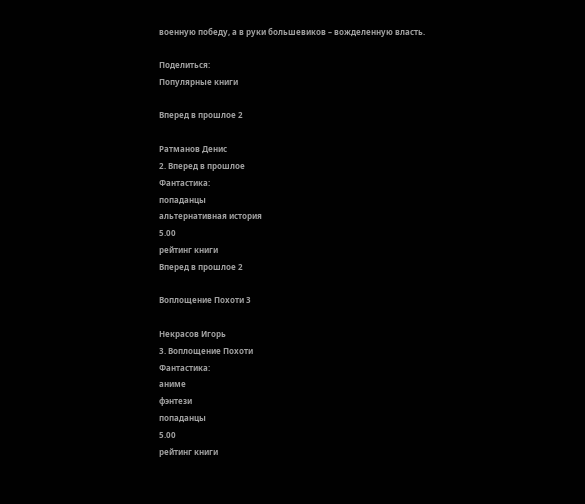военную победу, а в руки большевиков – вожделенную власть.

Поделиться:
Популярные книги

Вперед в прошлое 2

Ратманов Денис
2. Вперед в прошлое
Фантастика:
попаданцы
альтернативная история
5.00
рейтинг книги
Вперед в прошлое 2

Воплощение Похоти 3

Некрасов Игорь
3. Воплощение Похоти
Фантастика:
аниме
фэнтези
попаданцы
5.00
рейтинг книги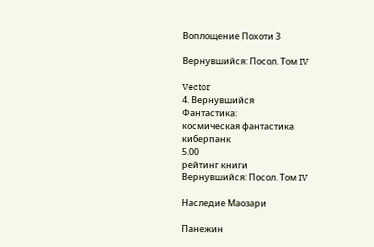Воплощение Похоти 3

Вернувшийся: Посол. Том IV

Vector
4. Вернувшийся
Фантастика:
космическая фантастика
киберпанк
5.00
рейтинг книги
Вернувшийся: Посол. Том IV

Наследие Маозари

Панежин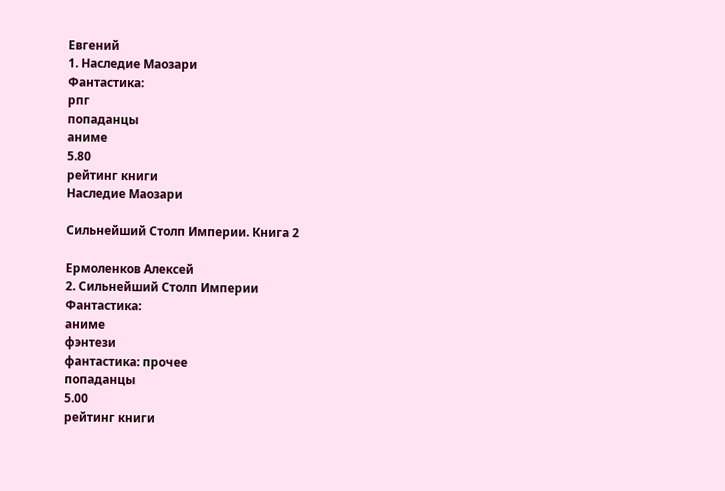Евгений
1. Наследие Маозари
Фантастика:
рпг
попаданцы
аниме
5.80
рейтинг книги
Наследие Маозари

Сильнейший Столп Империи. Книга 2

Ермоленков Алексей
2. Сильнейший Столп Империи
Фантастика:
аниме
фэнтези
фантастика: прочее
попаданцы
5.00
рейтинг книги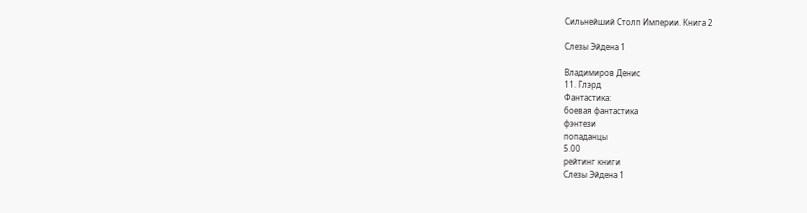Сильнейший Столп Империи. Книга 2

Слезы Эйдена 1

Владимиров Денис
11. Глэрд
Фантастика:
боевая фантастика
фэнтези
попаданцы
5.00
рейтинг книги
Слезы Эйдена 1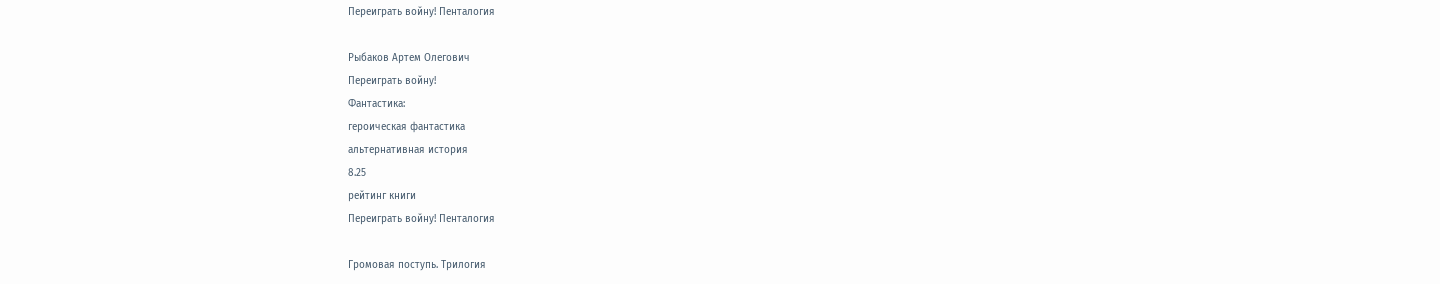Переиграть войну! Пенталогия

Рыбаков Артем Олегович
Переиграть войну!
Фантастика:
героическая фантастика
альтернативная история
8.25
рейтинг книги
Переиграть войну! Пенталогия

Громовая поступь. Трилогия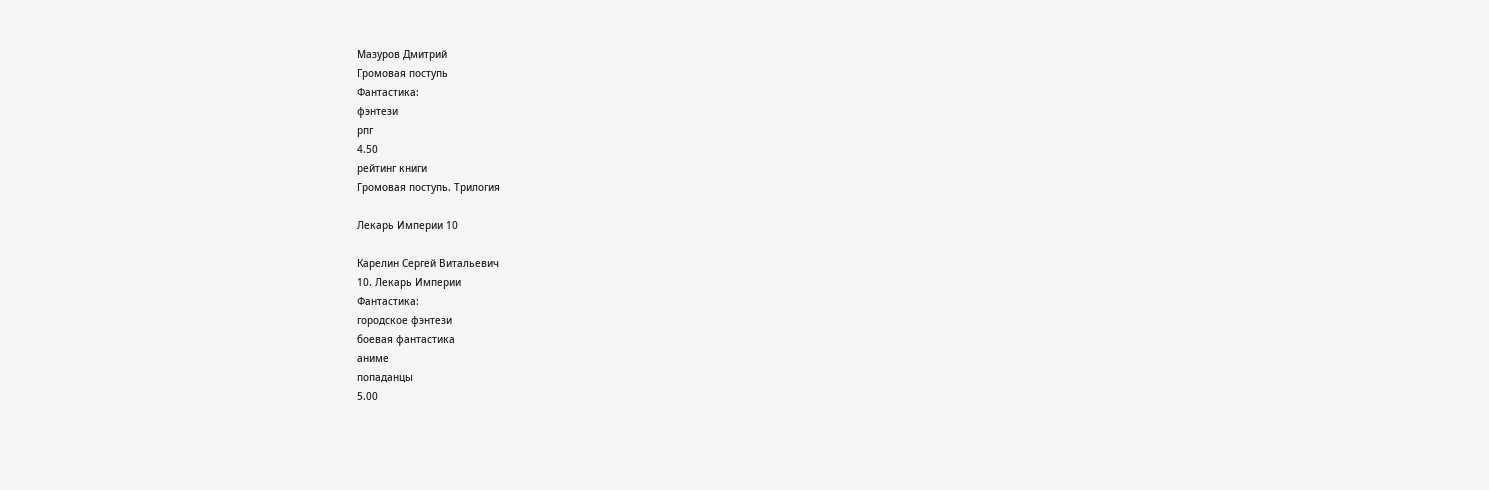Мазуров Дмитрий
Громовая поступь
Фантастика:
фэнтези
рпг
4.50
рейтинг книги
Громовая поступь. Трилогия

Лекарь Империи 10

Карелин Сергей Витальевич
10. Лекарь Империи
Фантастика:
городское фэнтези
боевая фантастика
аниме
попаданцы
5.00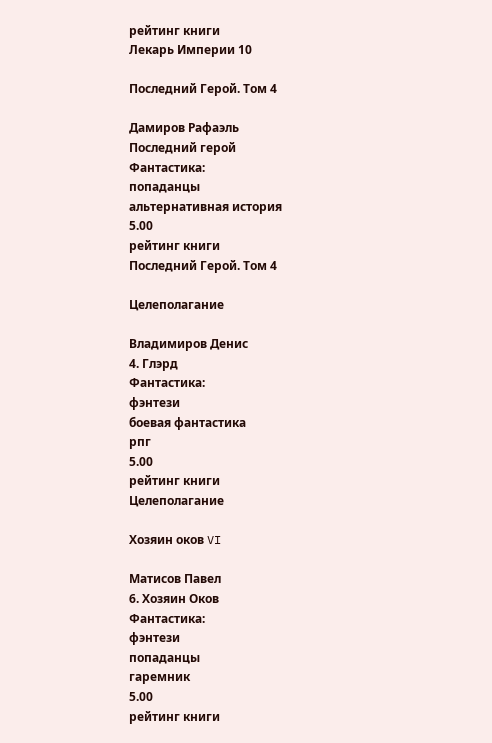рейтинг книги
Лекарь Империи 10

Последний Герой. Том 4

Дамиров Рафаэль
Последний герой
Фантастика:
попаданцы
альтернативная история
5.00
рейтинг книги
Последний Герой. Том 4

Целеполагание

Владимиров Денис
4. Глэрд
Фантастика:
фэнтези
боевая фантастика
рпг
5.00
рейтинг книги
Целеполагание

Хозяин оков VI

Матисов Павел
6. Хозяин Оков
Фантастика:
фэнтези
попаданцы
гаремник
5.00
рейтинг книги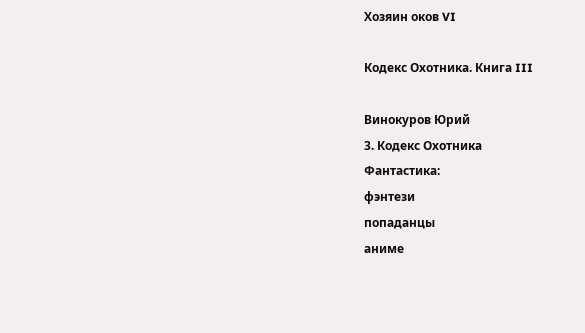Хозяин оков VI

Кодекс Охотника. Книга III

Винокуров Юрий
3. Кодекс Охотника
Фантастика:
фэнтези
попаданцы
аниме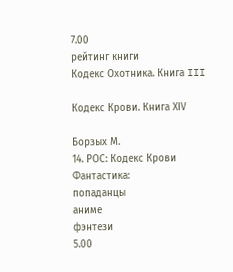7.00
рейтинг книги
Кодекс Охотника. Книга III

Кодекс Крови. Книга ХIV

Борзых М.
14. РОС: Кодекс Крови
Фантастика:
попаданцы
аниме
фэнтези
5.00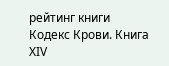рейтинг книги
Кодекс Крови. Книга ХIV